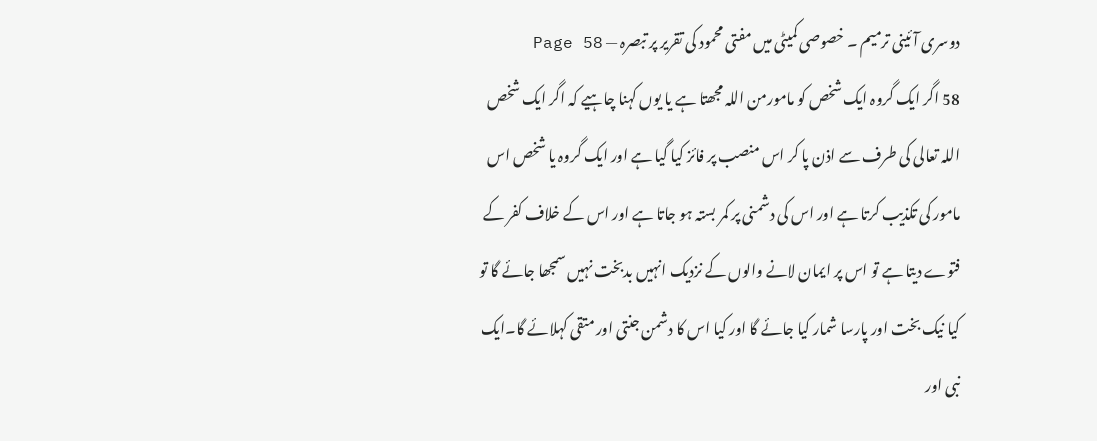دوسری آئینی ترمیم ۔ خصوصی کمیٹی میں مفتی محمود کی تقریر پر تبصرہ — Page 58
58 اگر ایک گروہ ایک شخص کو مامورمن اللہ مجھتا ہے یا یوں کہنا چاہیے کہ اگر ایک شخص اللہ تعالی کی طرف سے اذن پا کر اس منصب پر فائز کیا گیا ہے اور ایک گروہ یا شخص اس مامور کی تکذیب کرتا ہے اور اس کی دشمنی پر کمر بستہ ہو جاتا ہے اور اس کے خلاف کفر کے فتوے دیتا ہے تو اس پر ایمان لانے والوں کے نزدیک انہیں بدبخت نہیں سمجھا جائے گا تو کیا نیک بخت اور پارسا شمار کیا جائے گا اور کیا اس کا دشمن جنتی اور متقی کہلائے گا۔ایک نبی اور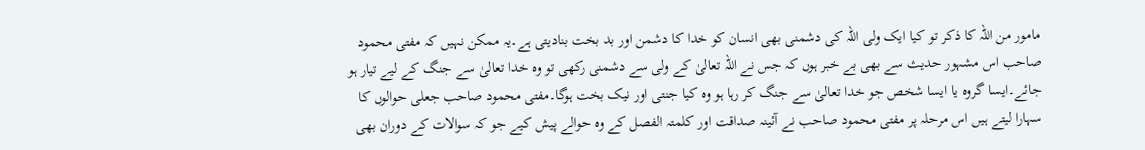مامور من اللہ کا ذکر تو کیا ایک ولی اللہ کی دشمنی بھی انسان کو خدا کا دشمن اور بد بخت بنادیتی ہے۔یہ ممکن نہیں کہ مفتی محمود صاحب اس مشہور حدیث سے بھی بے خبر ہوں کہ جس نے اللہ تعالیٰ کے ولی سے دشمنی رکھی تو وہ خدا تعالیٰ سے جنگ کے لیے تیار ہو جائے۔ایسا گروہ یا ایسا شخص جو خدا تعالیٰ سے جنگ کر رہا ہو وہ کیا جنتی اور نیک بخت ہوگا۔مفتی محمود صاحب جعلی حوالوں کا سہارا لیتے ہیں اس مرحلہ پر مفتی محمود صاحب نے آئینہ صداقت اور کلمتہ الفصل کے وہ حوالے پیش کیے جو کہ سوالات کے دوران بھی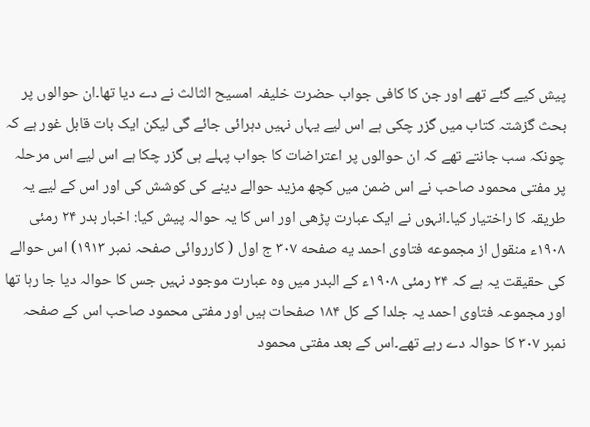پیش کیے گئے تھے اور جن کا کافی جواب حضرت خلیفہ امسیح الثالث نے دے دیا تھا۔ان حوالوں پر بحث گزشتہ کتاب میں گزر چکی ہے اس لیے یہاں نہیں دہرائی جائے گی لیکن ایک بات قابل غور ہے کہ چونکہ سب جانتے تھے کہ ان حوالوں پر اعتراضات کا جواب پہلے ہی گزر چکا ہے اس لیے اس مرحلہ پر مفتی محمود صاحب نے اس ضمن میں کچھ مزید حوالے دینے کی کوشش کی اور اس کے لیے یہ طریقہ کا راختیار کیا۔انہوں نے ایک عبارت پڑھی اور اس کا یہ حوالہ پیش کیا: اخبار بدر ۲۴ رمئی ۱۹۰۸ء منقول از مجموعه فتاوی احمد یه صفحه ۳۰۷ ج اول ( کارروائی صفحہ نمبر ۱۹۱۳) اس حوالے کی حقیقت یہ ہے کہ ۲۴ رمئی ۱۹۰۸ء کے البدر میں وہ عبارت موجود نہیں جس کا حوالہ دیا جا رہا تھا اور مجموعہ فتاوی احمد یہ جلدا کے کل ۱۸۴ صفحات ہیں اور مفتی محمود صاحب اس کے صفحہ نمبر ۳۰۷ کا حوالہ دے رہے تھے۔اس کے بعد مفتی محمود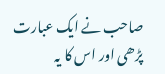صاحب نے ایک عبارت پڑھی اور اس کا یہ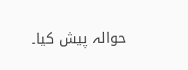حوالہ پیش کیا۔